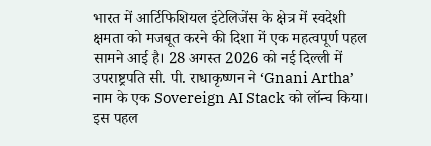भारत में आर्टिफिशियल इंटेलिजेंस के क्षेत्र में स्वदेशी क्षमता को मजबूत करने की दिशा में एक महत्वपूर्ण पहल सामने आई है। 28 अगस्त 2026 को नई दिल्ली में उपराष्ट्रपति सी. पी. राधाकृष्णन ने ‘Gnani Artha’ नाम के एक Sovereign AI Stack को लॉन्च किया। इस पहल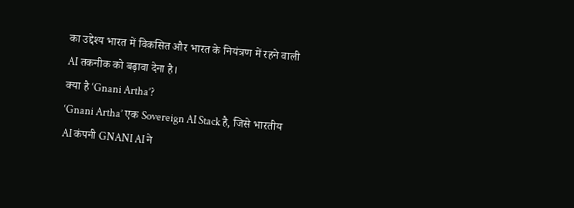का उद्देश्य भारत में विकसित और भारत के नियंत्रण में रहने वाली AI तकनीक को बढ़ावा देना है।
क्या है ‘Gnani Artha’?
‘Gnani Artha’ एक Sovereign AI Stack है, जिसे भारतीय AI कंपनी GNANI AI ने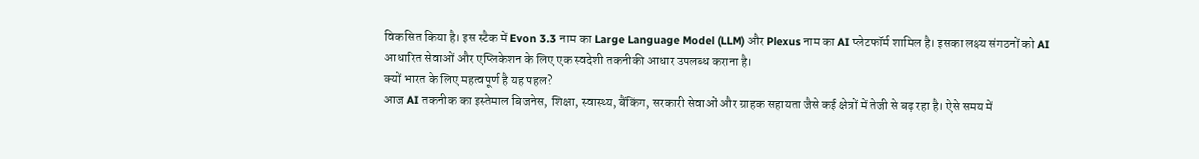विकसित किया है। इस स्टैक में Evon 3.3 नाम का Large Language Model (LLM) और Plexus नाम का AI प्लेटफॉर्म शामिल है। इसका लक्ष्य संगठनों को AI आधारित सेवाओं और एप्लिकेशन के लिए एक स्वदेशी तकनीकी आधार उपलब्ध कराना है।
क्यों भारत के लिए महत्वपूर्ण है यह पहल?
आज AI तकनीक का इस्तेमाल बिजनेस, शिक्षा, स्वास्थ्य, बैंकिंग, सरकारी सेवाओं और ग्राहक सहायता जैसे कई क्षेत्रों में तेजी से बढ़ रहा है। ऐसे समय में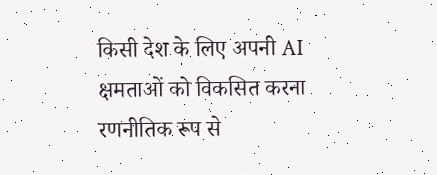किसी देश के लिए अपनी AI क्षमताओं को विकसित करना रणनीतिक रूप से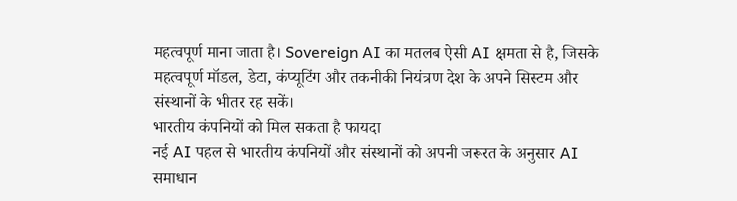महत्वपूर्ण माना जाता है। Sovereign AI का मतलब ऐसी AI क्षमता से है, जिसके महत्वपूर्ण मॉडल, डेटा, कंप्यूटिंग और तकनीकी नियंत्रण देश के अपने सिस्टम और संस्थानों के भीतर रह सकें।
भारतीय कंपनियों को मिल सकता है फायदा
नई AI पहल से भारतीय कंपनियों और संस्थानों को अपनी जरूरत के अनुसार AI समाधान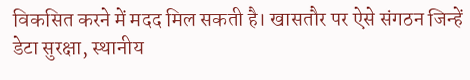विकसित करने में मदद मिल सकती है। खासतौर पर ऐसे संगठन जिन्हें डेटा सुरक्षा, स्थानीय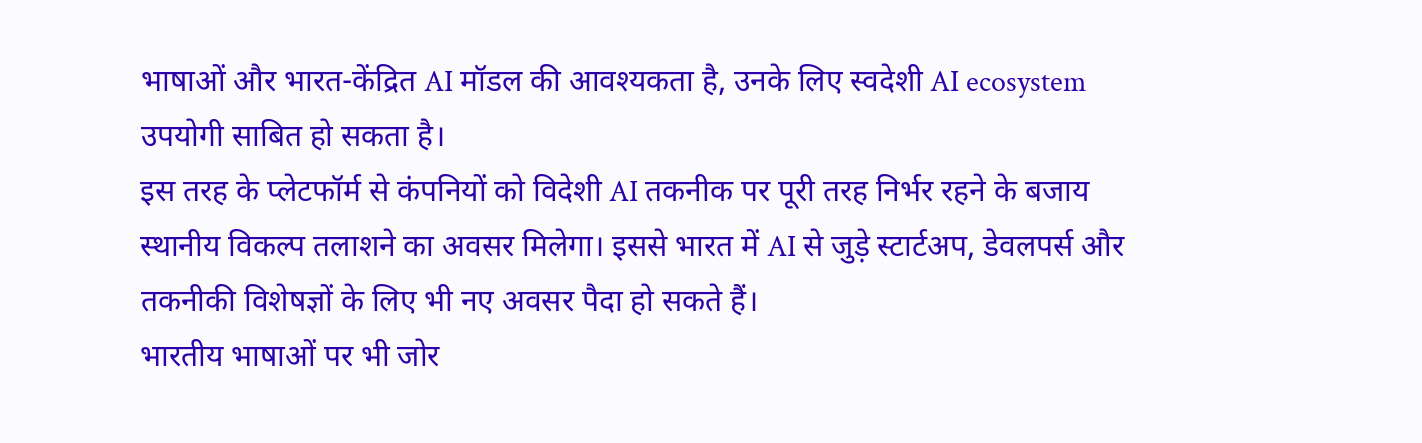भाषाओं और भारत-केंद्रित AI मॉडल की आवश्यकता है, उनके लिए स्वदेशी AI ecosystem उपयोगी साबित हो सकता है।
इस तरह के प्लेटफॉर्म से कंपनियों को विदेशी AI तकनीक पर पूरी तरह निर्भर रहने के बजाय स्थानीय विकल्प तलाशने का अवसर मिलेगा। इससे भारत में AI से जुड़े स्टार्टअप, डेवलपर्स और तकनीकी विशेषज्ञों के लिए भी नए अवसर पैदा हो सकते हैं।
भारतीय भाषाओं पर भी जोर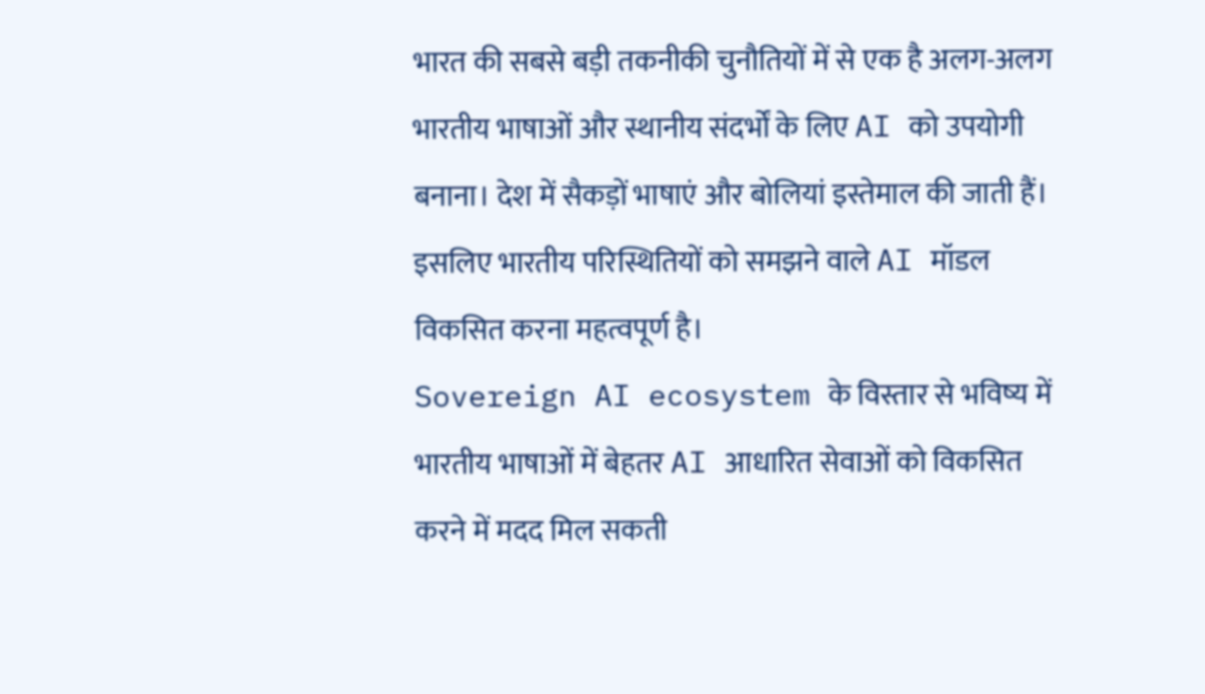भारत की सबसे बड़ी तकनीकी चुनौतियों में से एक है अलग-अलग भारतीय भाषाओं और स्थानीय संदर्भों के लिए AI को उपयोगी बनाना। देश में सैकड़ों भाषाएं और बोलियां इस्तेमाल की जाती हैं। इसलिए भारतीय परिस्थितियों को समझने वाले AI मॉडल विकसित करना महत्वपूर्ण है।
Sovereign AI ecosystem के विस्तार से भविष्य में भारतीय भाषाओं में बेहतर AI आधारित सेवाओं को विकसित करने में मदद मिल सकती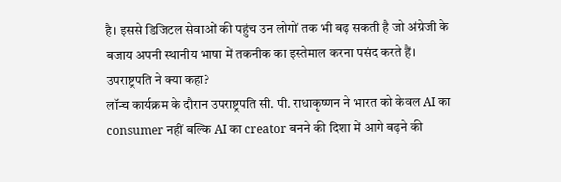है। इससे डिजिटल सेवाओं की पहुंच उन लोगों तक भी बढ़ सकती है जो अंग्रेजी के बजाय अपनी स्थानीय भाषा में तकनीक का इस्तेमाल करना पसंद करते हैं।
उपराष्ट्रपति ने क्या कहा?
लॉन्च कार्यक्रम के दौरान उपराष्ट्रपति सी. पी. राधाकृष्णन ने भारत को केवल AI का consumer नहीं बल्कि AI का creator बनने की दिशा में आगे बढ़ने की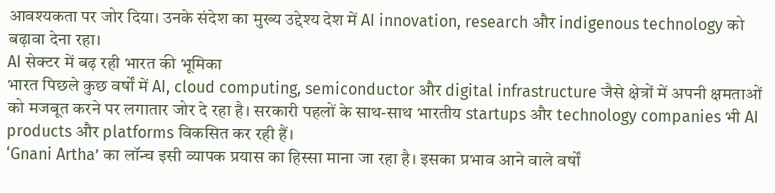आवश्यकता पर जोर दिया। उनके संदेश का मुख्य उद्देश्य देश में AI innovation, research और indigenous technology को बढ़ावा देना रहा।
AI सेक्टर में बढ़ रही भारत की भूमिका
भारत पिछले कुछ वर्षों में AI, cloud computing, semiconductor और digital infrastructure जैसे क्षेत्रों में अपनी क्षमताओं को मजबूत करने पर लगातार जोर दे रहा है। सरकारी पहलों के साथ-साथ भारतीय startups और technology companies भी AI products और platforms विकसित कर रही हैं।
‘Gnani Artha’ का लॉन्च इसी व्यापक प्रयास का हिस्सा माना जा रहा है। इसका प्रभाव आने वाले वर्षों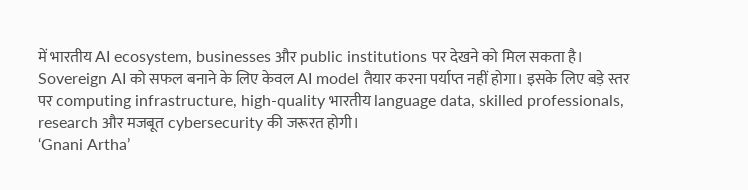में भारतीय AI ecosystem, businesses और public institutions पर देखने को मिल सकता है।
Sovereign AI को सफल बनाने के लिए केवल AI model तैयार करना पर्याप्त नहीं होगा। इसके लिए बड़े स्तर पर computing infrastructure, high-quality भारतीय language data, skilled professionals, research और मजबूत cybersecurity की जरूरत होगी।
‘Gnani Artha’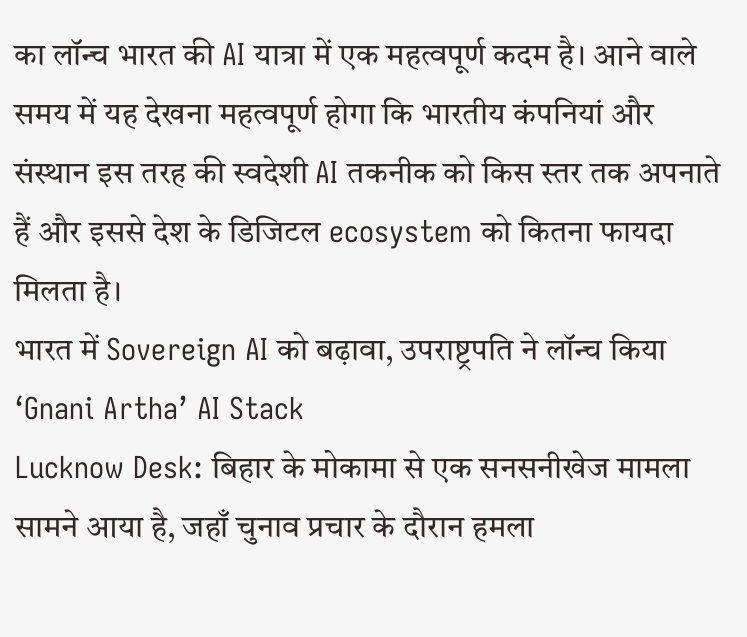का लॉन्च भारत की AI यात्रा में एक महत्वपूर्ण कदम है। आने वाले समय में यह देखना महत्वपूर्ण होगा कि भारतीय कंपनियां और संस्थान इस तरह की स्वदेशी AI तकनीक को किस स्तर तक अपनाते हैं और इससे देश के डिजिटल ecosystem को कितना फायदा मिलता है।
भारत में Sovereign AI को बढ़ावा, उपराष्ट्रपति ने लॉन्च किया ‘Gnani Artha’ AI Stack
Lucknow Desk: बिहार के मोकामा से एक सनसनीखेज मामला सामने आया है, जहाँ चुनाव प्रचार के दौरान हमला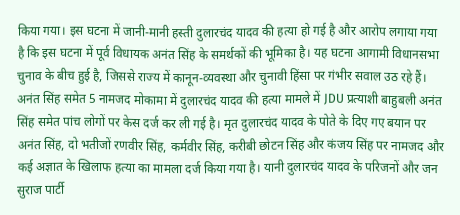किया गया। इस घटना में जानी-मानी हस्ती दुलारचंद यादव की हत्या हो गई है और आरोप लगाया गया है कि इस घटना में पूर्व विधायक अनंत सिंह के समर्थकों की भूमिका है। यह घटना आगामी विधानसभा चुनाव के बीच हुई है, जिससे राज्य में कानून-व्यवस्था और चुनावी हिंसा पर गंभीर सवाल उठ रहे हैं। अनंत सिंह समेत 5 नामजद मोकामा में दुलारचंद यादव की हत्या मामले में JDU प्रत्याशी बाहुबली अनंत सिंह समेत पांच लोगों पर केस दर्ज कर ली गई है। मृत दुलारचंद यादव के पोते के दिए गए बयान पर अनंत सिंह, दो भतीजों रणवीर सिंह, कर्मवीर सिंह, करीबी छोटन सिंह और कंजय सिंह पर नामजद और कई अज्ञात के खिलाफ हत्या का मामला दर्ज किया गया है। यानी दुलारचंद यादव के परिजनों और जन सुराज पार्टी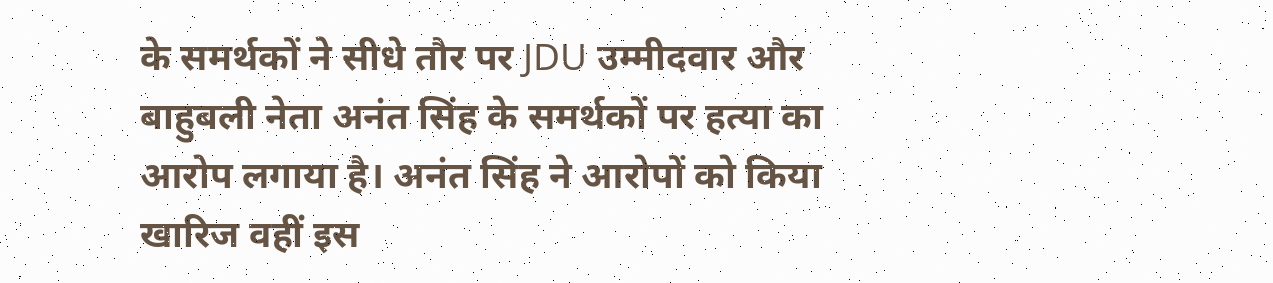के समर्थकों ने सीधे तौर पर JDU उम्मीदवार और बाहुबली नेता अनंत सिंह के समर्थकों पर हत्या का आरोप लगाया है। अनंत सिंह ने आरोपों को किया खारिज वहीं इस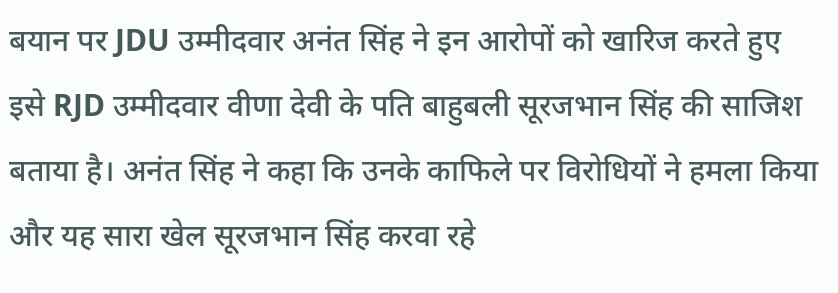बयान पर JDU उम्मीदवार अनंत सिंह ने इन आरोपों को खारिज करते हुए इसे RJD उम्मीदवार वीणा देवी के पति बाहुबली सूरजभान सिंह की साजिश बताया है। अनंत सिंह ने कहा कि उनके काफिले पर विरोधियों ने हमला किया और यह सारा खेल सूरजभान सिंह करवा रहे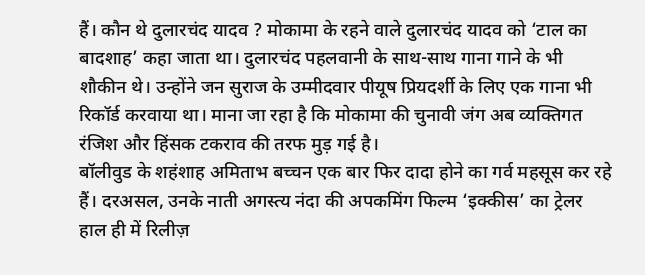हैं। कौन थे दुलारचंद यादव ? मोकामा के रहने वाले दुलारचंद यादव को ‘टाल का बादशाह’ कहा जाता था। दुलारचंद पहलवानी के साथ-साथ गाना गाने के भी शौकीन थे। उन्होंने जन सुराज के उम्मीदवार पीयूष प्रियदर्शी के लिए एक गाना भी रिकॉर्ड करवाया था। माना जा रहा है कि मोकामा की चुनावी जंग अब व्यक्तिगत रंजिश और हिंसक टकराव की तरफ मुड़ गई है।
बॉलीवुड के शहंशाह अमिताभ बच्चन एक बार फिर दादा होने का गर्व महसूस कर रहे हैं। दरअसल, उनके नाती अगस्त्य नंदा की अपकमिंग फिल्म ‘इक्कीस’ का ट्रेलर हाल ही में रिलीज़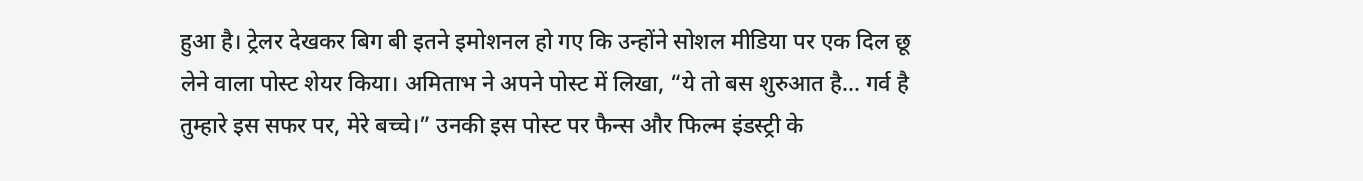हुआ है। ट्रेलर देखकर बिग बी इतने इमोशनल हो गए कि उन्होंने सोशल मीडिया पर एक दिल छू लेने वाला पोस्ट शेयर किया। अमिताभ ने अपने पोस्ट में लिखा, “ये तो बस शुरुआत है... गर्व है तुम्हारे इस सफर पर, मेरे बच्चे।” उनकी इस पोस्ट पर फैन्स और फिल्म इंडस्ट्री के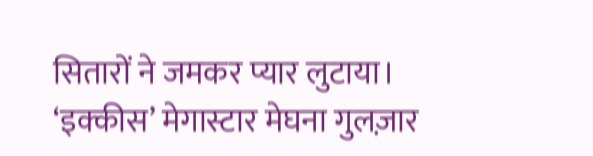सितारों ने जमकर प्यार लुटाया। ‘इक्कीस’ मेगास्टार मेघना गुलज़ार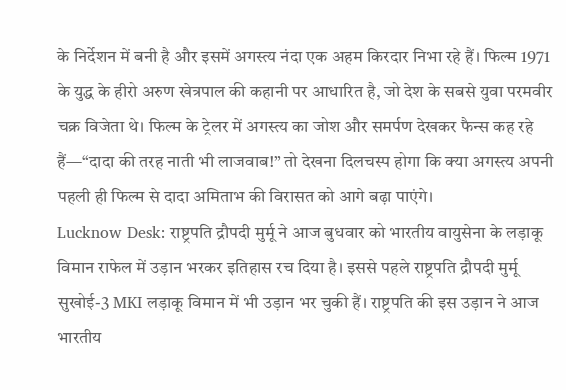के निर्देशन में बनी है और इसमें अगस्त्य नंदा एक अहम किरदार निभा रहे हैं। फिल्म 1971 के युद्ध के हीरो अरुण खेत्रपाल की कहानी पर आधारित है, जो देश के सबसे युवा परमवीर चक्र विजेता थे। फिल्म के ट्रेलर में अगस्त्य का जोश और समर्पण देखकर फैन्स कह रहे हैं—“दादा की तरह नाती भी लाजवाब!” तो देखना दिलचस्प होगा कि क्या अगस्त्य अपनी पहली ही फिल्म से दादा अमिताभ की विरासत को आगे बढ़ा पाएंगे।
Lucknow Desk: राष्ट्रपति द्रौपदी मुर्मू ने आज बुधवार को भारतीय वायुसेना के लड़ाकू विमान राफेल में उड़ान भरकर इतिहास रच दिया है। इससे पहले राष्ट्रपति द्रौपदी मुर्मू सुखोई-3 MKI लड़ाकू विमान में भी उड़ान भर चुकी हैं। राष्ट्रपति की इस उड़ान ने आज भारतीय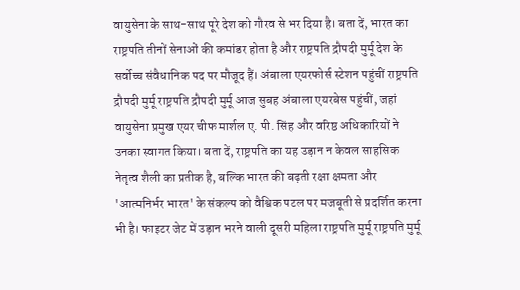वायुसेना के साथ-साथ पूरे देश को गौरव से भर दिया है। बता दें, भारत का राष्ट्रपति तीनों सेनाओं की कमांडर होता है और राष्ट्रपति द्रौपदी मुर्मू देश के सर्वोच्च संवैधानिक पद पर मौजूद हैं। अंबाला एयरफोर्स स्टेशन पहुंचीं राष्ट्रपति द्रौपदी मुर्मू राष्ट्रपति द्रौपदी मुर्मू आज सुबह अंबाला एयरबेस पहुंचीं, जहां वायुसेना प्रमुख एयर चीफ मार्शल ए. पी. सिंह और वरिष्ठ अधिकारियों ने उनका स्वागत किया। बता दें, राष्ट्रपति का यह उड़ान न केवल साहसिक नेतृत्व शैली का प्रतीक है, बल्कि भारत की बढ़ती रक्षा क्षमता और 'आत्मनिर्भर भारत' के संकल्प को वैश्विक पटल पर मजबूती से प्रदर्शित करना भी है। फाइटर जेट में उड़ान भरने वाली दूसरी महिला राष्ट्रपति मुर्मू राष्ट्रपति मुर्मू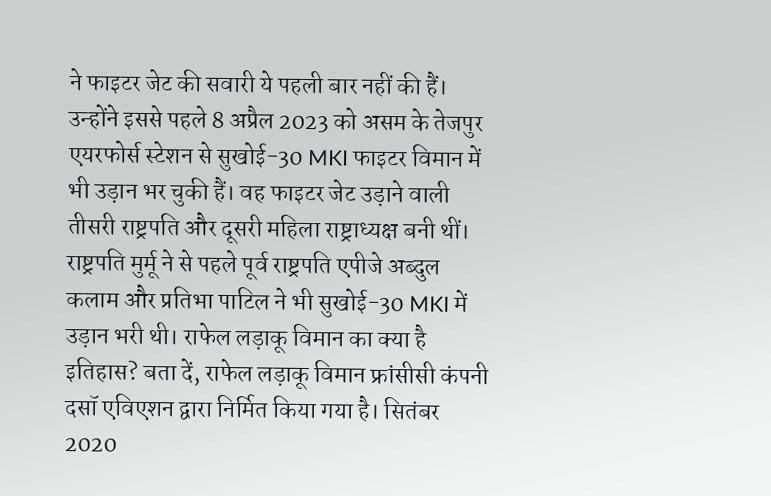ने फाइटर जेट की सवारी ये पहली बार नहीं की हैं। उन्होंने इससे पहले 8 अप्रैल 2023 को असम के तेजपुर एयरफोर्स स्टेशन से सुखोई-30 MKI फाइटर विमान में भी उड़ान भर चुकी हैं। वह फाइटर जेट उड़ाने वाली तीसरी राष्ट्रपति और दूसरी महिला राष्ट्राध्यक्ष बनी थीं। राष्ट्रपति मुर्मू ने से पहले पूर्व राष्ट्रपति एपीजे अब्दुल कलाम और प्रतिभा पाटिल ने भी सुखोई-30 MKI में उड़ान भरी थी। राफेल लड़ाकू विमान का क्या है इतिहास? बता दें, राफेल लड़ाकू विमान फ्रांसीसी कंपनी दसॉ एविएशन द्वारा निर्मित किया गया है। सितंबर 2020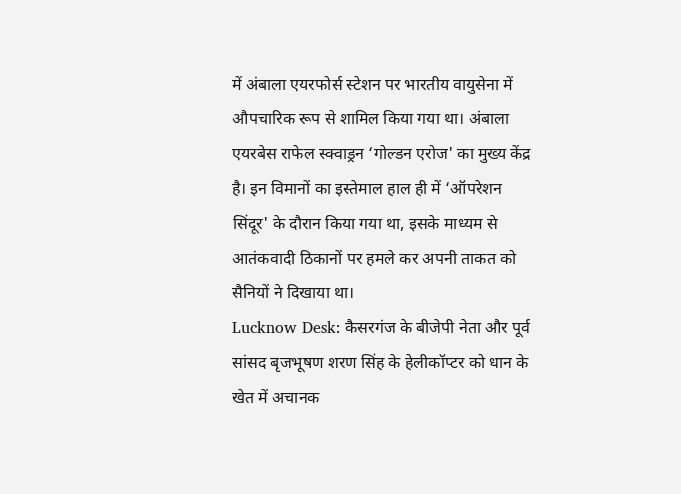में अंबाला एयरफोर्स स्टेशन पर भारतीय वायुसेना में औपचारिक रूप से शामिल किया गया था। अंबाला एयरबेस राफेल स्क्वाड्रन ‘गोल्डन एरोज' का मुख्य केंद्र है। इन विमानों का इस्तेमाल हाल ही में ‘ऑपरेशन सिंदूर' के दौरान किया गया था, इसके माध्यम से आतंकवादी ठिकानों पर हमले कर अपनी ताकत को सैनियों ने दिखाया था।
Lucknow Desk: कैसरगंज के बीजेपी नेता और पूर्व सांसद बृजभूषण शरण सिंह के हेलीकॉप्टर को धान के खेत में अचानक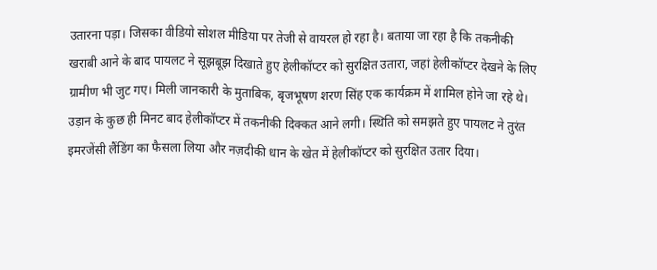उतारना पड़ा। जिसका वीडियो सोशल मीडिया पर तेजी से वायरल हो रहा है। बताया जा रहा है कि तकनीकी खराबी आने के बाद पायलट ने सूझबूझ दिखाते हुए हेलीकॉप्टर को सुरक्षित उतारा, जहां हेलीकॉप्टर देखने के लिए ग्रामीण भी जुट गए। मिली जानकारी के मुताबिक, बृजभूषण शरण सिंह एक कार्यक्रम में शामिल होने जा रहे थे। उड़ान के कुछ ही मिनट बाद हेलीकॉप्टर में तकनीकी दिक्कत आने लगी। स्थिति को समझते हुए पायलट ने तुरंत इमरजेंसी लैंडिंग का फैसला लिया और नज़दीकी धान के खेत में हेलीकॉप्टर को सुरक्षित उतार दिया।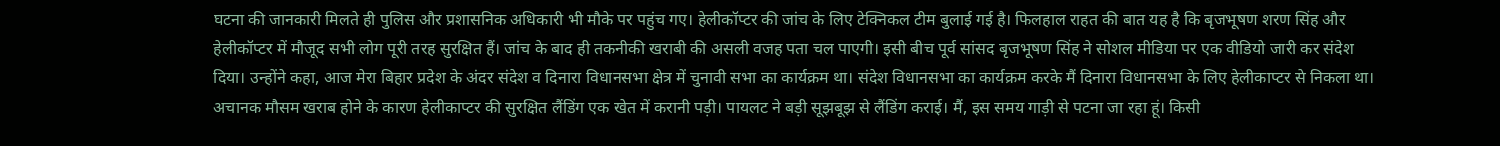घटना की जानकारी मिलते ही पुलिस और प्रशासनिक अधिकारी भी मौके पर पहुंच गए। हेलीकॉप्टर की जांच के लिए टेक्निकल टीम बुलाई गई है। फिलहाल राहत की बात यह है कि बृजभूषण शरण सिंह और हेलीकॉप्टर में मौजूद सभी लोग पूरी तरह सुरक्षित हैं। जांच के बाद ही तकनीकी खराबी की असली वजह पता चल पाएगी। इसी बीच पूर्व सांसद बृजभूषण सिंह ने सोशल मीडिया पर एक वीडियो जारी कर संदेश दिया। उन्होंने कहा, आज मेरा बिहार प्रदेश के अंदर संदेश व दिनारा विधानसभा क्षेत्र में चुनावी सभा का कार्यक्रम था। संदेश विधानसभा का कार्यक्रम करके मैं दिनारा विधानसभा के लिए हेलीकाप्टर से निकला था। अचानक मौसम खराब होने के कारण हेलीकाप्टर की सुरक्षित लैंडिंग एक खेत में करानी पड़ी। पायलट ने बड़ी सूझबूझ से लैंडिंग कराई। मैं, इस समय गाड़ी से पटना जा रहा हूं। किसी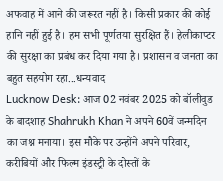अफवाह में आने की जरूरत नहीं है। किसी प्रकार की कोई हानि नहीं हुई है। हम सभी पूर्णतया सुरक्षित हैं। हेलीकाप्टर की सुरक्षा का प्रबंध कर दिया गया है। प्रशासन व जनता का बहुत सहयोग रहा...धन्यवाद
Lucknow Desk: आज 02 नवंबर 2025 को बॉलीवुड के बादशाह Shahrukh Khan ने अपने 60वें जन्मदिन का जश्न मनाया। इस मौके पर उन्होंने अपने परिवार, करीबियों और फिल्म इंडस्ट्री के दोस्तों के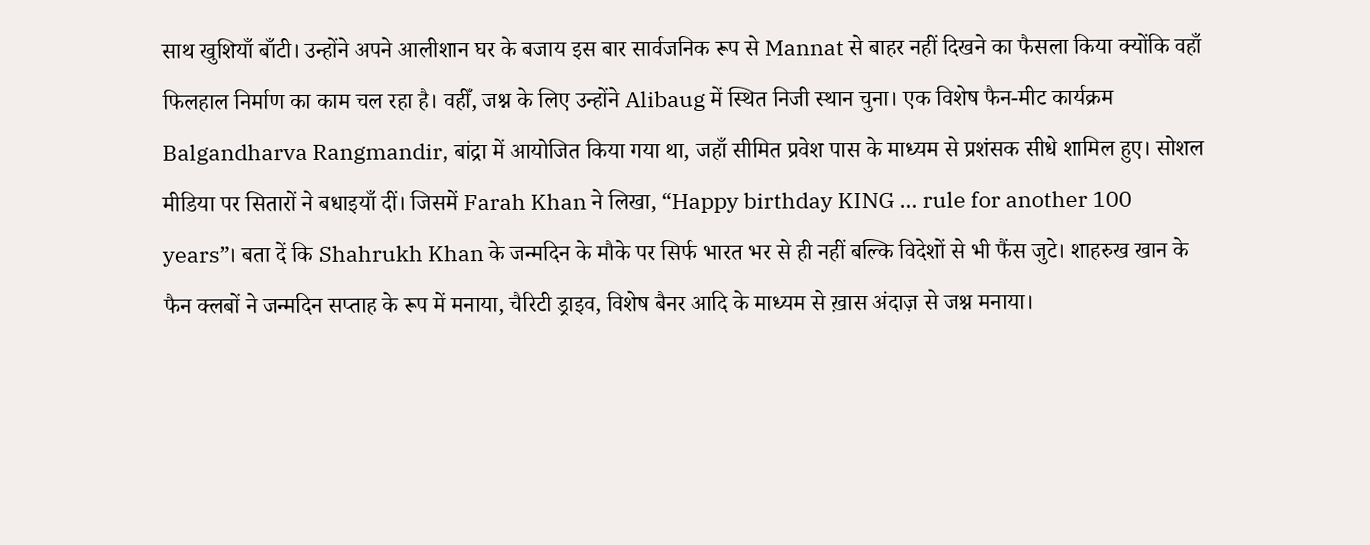साथ खुशियाँ बाँटी। उन्होंने अपने आलीशान घर के बजाय इस बार सार्वजनिक रूप से Mannat से बाहर नहीं दिखने का फैसला किया क्योंकि वहाँ फिलहाल निर्माण का काम चल रहा है। वहीँ, जश्न के लिए उन्होंने Alibaug में स्थित निजी स्थान चुना। एक विशेष फैन-मीट कार्यक्रम Balgandharva Rangmandir, बांद्रा में आयोजित किया गया था, जहाँ सीमित प्रवेश पास के माध्यम से प्रशंसक सीधे शामिल हुए। सोशल मीडिया पर सितारों ने बधाइयाँ दीं। जिसमें Farah Khan ने लिखा, “Happy birthday KING … rule for another 100 years”। बता दें कि Shahrukh Khan के जन्मदिन के मौके पर सिर्फ भारत भर से ही नहीं बल्कि विदेशों से भी फैंस जुटे। शाहरुख खान के फैन क्लबों ने जन्मदिन सप्ताह के रूप में मनाया, चैरिटी ड्राइव, विशेष बैनर आदि के माध्यम से ख़ास अंदाज़ से जश्न मनाया।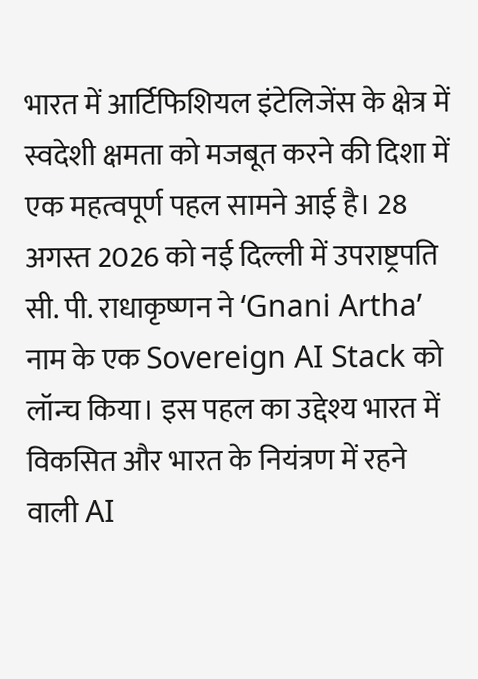भारत में आर्टिफिशियल इंटेलिजेंस के क्षेत्र में स्वदेशी क्षमता को मजबूत करने की दिशा में एक महत्वपूर्ण पहल सामने आई है। 28 अगस्त 2026 को नई दिल्ली में उपराष्ट्रपति सी. पी. राधाकृष्णन ने ‘Gnani Artha’ नाम के एक Sovereign AI Stack को लॉन्च किया। इस पहल का उद्देश्य भारत में विकसित और भारत के नियंत्रण में रहने वाली AI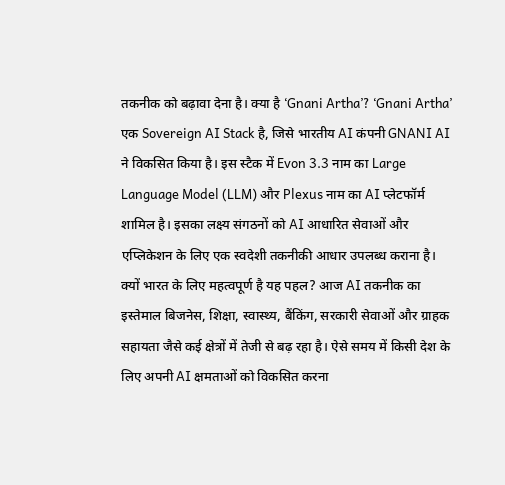तकनीक को बढ़ावा देना है। क्या है ‘Gnani Artha’? ‘Gnani Artha’ एक Sovereign AI Stack है, जिसे भारतीय AI कंपनी GNANI AI ने विकसित किया है। इस स्टैक में Evon 3.3 नाम का Large Language Model (LLM) और Plexus नाम का AI प्लेटफॉर्म शामिल है। इसका लक्ष्य संगठनों को AI आधारित सेवाओं और एप्लिकेशन के लिए एक स्वदेशी तकनीकी आधार उपलब्ध कराना है। क्यों भारत के लिए महत्वपूर्ण है यह पहल? आज AI तकनीक का इस्तेमाल बिजनेस, शिक्षा, स्वास्थ्य, बैंकिंग, सरकारी सेवाओं और ग्राहक सहायता जैसे कई क्षेत्रों में तेजी से बढ़ रहा है। ऐसे समय में किसी देश के लिए अपनी AI क्षमताओं को विकसित करना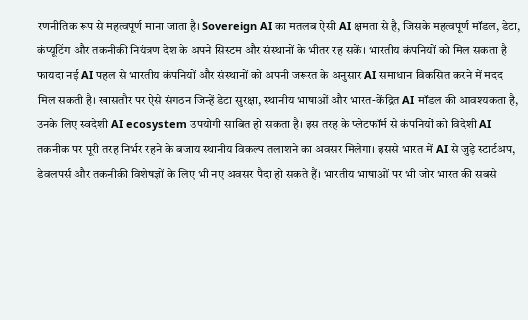रणनीतिक रूप से महत्वपूर्ण माना जाता है। Sovereign AI का मतलब ऐसी AI क्षमता से है, जिसके महत्वपूर्ण मॉडल, डेटा, कंप्यूटिंग और तकनीकी नियंत्रण देश के अपने सिस्टम और संस्थानों के भीतर रह सकें। भारतीय कंपनियों को मिल सकता है फायदा नई AI पहल से भारतीय कंपनियों और संस्थानों को अपनी जरूरत के अनुसार AI समाधान विकसित करने में मदद मिल सकती है। खासतौर पर ऐसे संगठन जिन्हें डेटा सुरक्षा, स्थानीय भाषाओं और भारत-केंद्रित AI मॉडल की आवश्यकता है, उनके लिए स्वदेशी AI ecosystem उपयोगी साबित हो सकता है। इस तरह के प्लेटफॉर्म से कंपनियों को विदेशी AI तकनीक पर पूरी तरह निर्भर रहने के बजाय स्थानीय विकल्प तलाशने का अवसर मिलेगा। इससे भारत में AI से जुड़े स्टार्टअप, डेवलपर्स और तकनीकी विशेषज्ञों के लिए भी नए अवसर पैदा हो सकते हैं। भारतीय भाषाओं पर भी जोर भारत की सबसे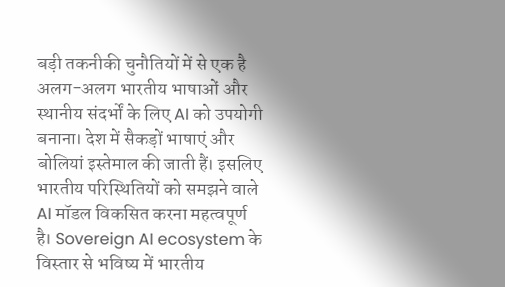बड़ी तकनीकी चुनौतियों में से एक है अलग-अलग भारतीय भाषाओं और स्थानीय संदर्भों के लिए AI को उपयोगी बनाना। देश में सैकड़ों भाषाएं और बोलियां इस्तेमाल की जाती हैं। इसलिए भारतीय परिस्थितियों को समझने वाले AI मॉडल विकसित करना महत्वपूर्ण है। Sovereign AI ecosystem के विस्तार से भविष्य में भारतीय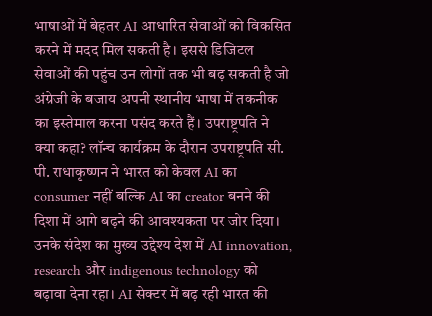भाषाओं में बेहतर AI आधारित सेवाओं को विकसित करने में मदद मिल सकती है। इससे डिजिटल सेवाओं की पहुंच उन लोगों तक भी बढ़ सकती है जो अंग्रेजी के बजाय अपनी स्थानीय भाषा में तकनीक का इस्तेमाल करना पसंद करते हैं। उपराष्ट्रपति ने क्या कहा? लॉन्च कार्यक्रम के दौरान उपराष्ट्रपति सी. पी. राधाकृष्णन ने भारत को केवल AI का consumer नहीं बल्कि AI का creator बनने की दिशा में आगे बढ़ने की आवश्यकता पर जोर दिया। उनके संदेश का मुख्य उद्देश्य देश में AI innovation, research और indigenous technology को बढ़ावा देना रहा। AI सेक्टर में बढ़ रही भारत की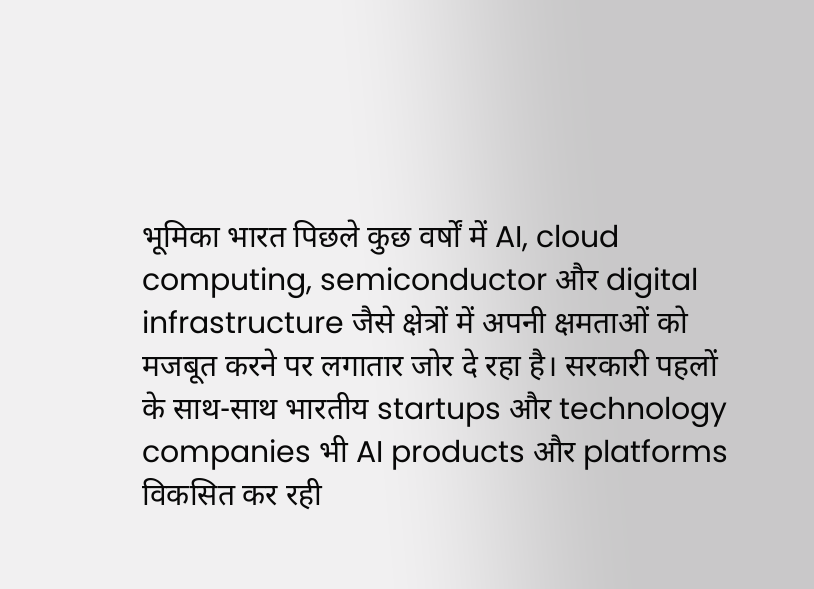भूमिका भारत पिछले कुछ वर्षों में AI, cloud computing, semiconductor और digital infrastructure जैसे क्षेत्रों में अपनी क्षमताओं को मजबूत करने पर लगातार जोर दे रहा है। सरकारी पहलों के साथ-साथ भारतीय startups और technology companies भी AI products और platforms विकसित कर रही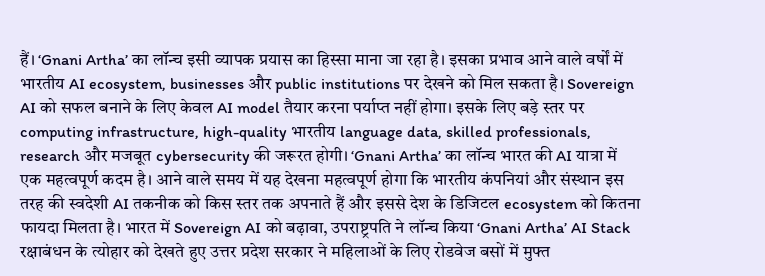हैं। ‘Gnani Artha’ का लॉन्च इसी व्यापक प्रयास का हिस्सा माना जा रहा है। इसका प्रभाव आने वाले वर्षों में भारतीय AI ecosystem, businesses और public institutions पर देखने को मिल सकता है। Sovereign AI को सफल बनाने के लिए केवल AI model तैयार करना पर्याप्त नहीं होगा। इसके लिए बड़े स्तर पर computing infrastructure, high-quality भारतीय language data, skilled professionals, research और मजबूत cybersecurity की जरूरत होगी। ‘Gnani Artha’ का लॉन्च भारत की AI यात्रा में एक महत्वपूर्ण कदम है। आने वाले समय में यह देखना महत्वपूर्ण होगा कि भारतीय कंपनियां और संस्थान इस तरह की स्वदेशी AI तकनीक को किस स्तर तक अपनाते हैं और इससे देश के डिजिटल ecosystem को कितना फायदा मिलता है। भारत में Sovereign AI को बढ़ावा, उपराष्ट्रपति ने लॉन्च किया ‘Gnani Artha’ AI Stack
रक्षाबंधन के त्योहार को देखते हुए उत्तर प्रदेश सरकार ने महिलाओं के लिए रोडवेज बसों में मुफ्त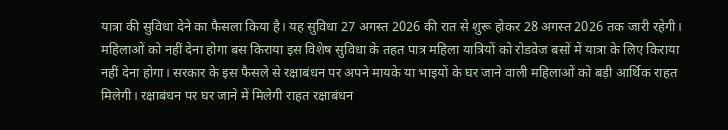यात्रा की सुविधा देने का फैसला किया है। यह सुविधा 27 अगस्त 2026 की रात से शुरू होकर 28 अगस्त 2026 तक जारी रहेगी। महिलाओं को नहीं देना होगा बस किराया इस विशेष सुविधा के तहत पात्र महिला यात्रियों को रोडवेज बसों में यात्रा के लिए किराया नहीं देना होगा। सरकार के इस फैसले से रक्षाबंधन पर अपने मायके या भाइयों के घर जाने वाली महिलाओं को बड़ी आर्थिक राहत मिलेगी। रक्षाबंधन पर घर जाने में मिलेगी राहत रक्षाबंधन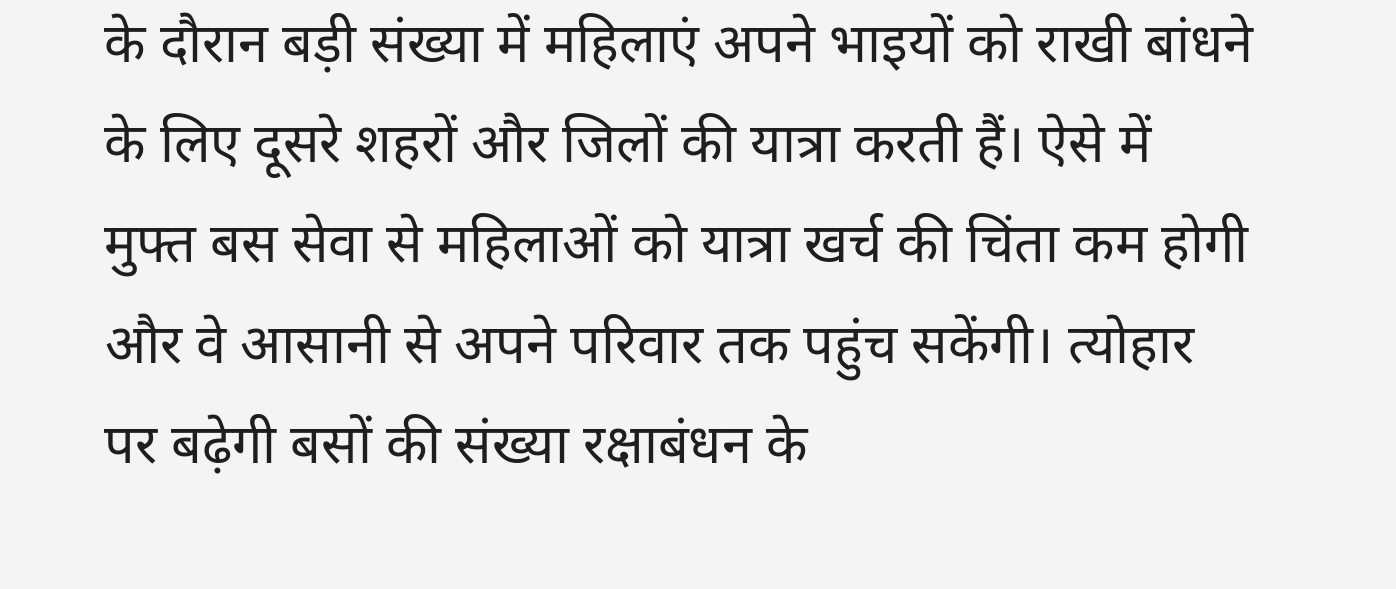के दौरान बड़ी संख्या में महिलाएं अपने भाइयों को राखी बांधने के लिए दूसरे शहरों और जिलों की यात्रा करती हैं। ऐसे में मुफ्त बस सेवा से महिलाओं को यात्रा खर्च की चिंता कम होगी और वे आसानी से अपने परिवार तक पहुंच सकेंगी। त्योहार पर बढ़ेगी बसों की संख्या रक्षाबंधन के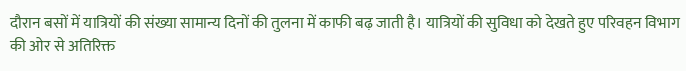दौरान बसों में यात्रियों की संख्या सामान्य दिनों की तुलना में काफी बढ़ जाती है। यात्रियों की सुविधा को देखते हुए परिवहन विभाग की ओर से अतिरिक्त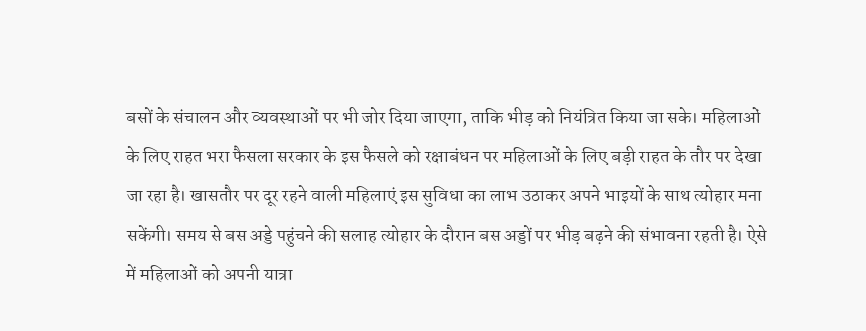बसों के संचालन और व्यवस्थाओं पर भी जोर दिया जाएगा, ताकि भीड़ को नियंत्रित किया जा सके। महिलाओं के लिए राहत भरा फैसला सरकार के इस फैसले को रक्षाबंधन पर महिलाओं के लिए बड़ी राहत के तौर पर देखा जा रहा है। खासतौर पर दूर रहने वाली महिलाएं इस सुविधा का लाभ उठाकर अपने भाइयों के साथ त्योहार मना सकेंगी। समय से बस अड्डे पहुंचने की सलाह त्योहार के दौरान बस अड्डों पर भीड़ बढ़ने की संभावना रहती है। ऐसे में महिलाओं को अपनी यात्रा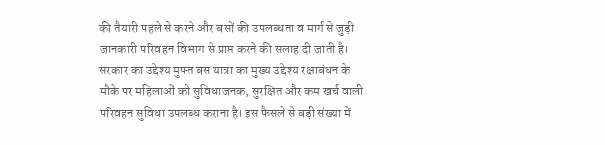की तैयारी पहले से करने और बसों की उपलब्धता व मार्ग से जुड़ी जानकारी परिवहन विभाग से प्राप्त करने की सलाह दी जाती है। सरकार का उद्देश्य मुफ्त बस यात्रा का मुख्य उद्देश्य रक्षाबंधन के मौके पर महिलाओं को सुविधाजनक, सुरक्षित और कम खर्च वाली परिवहन सुविधा उपलब्ध कराना है। इस फैसले से बड़ी संख्या में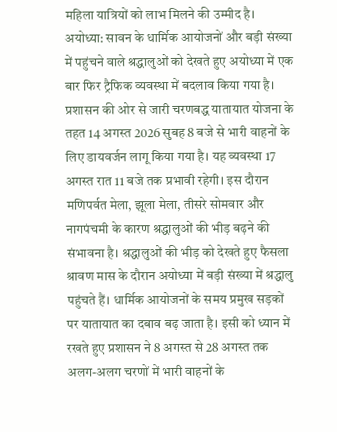महिला यात्रियों को लाभ मिलने की उम्मीद है।
अयोध्या: सावन के धार्मिक आयोजनों और बड़ी संख्या में पहुंचने वाले श्रद्धालुओं को देखते हुए अयोध्या में एक बार फिर ट्रैफिक व्यवस्था में बदलाव किया गया है। प्रशासन की ओर से जारी चरणबद्ध यातायात योजना के तहत 14 अगस्त 2026 सुबह 8 बजे से भारी वाहनों के लिए डायवर्जन लागू किया गया है। यह व्यवस्था 17 अगस्त रात 11 बजे तक प्रभावी रहेगी। इस दौरान मणिपर्वत मेला, झूला मेला, तीसरे सोमवार और नागपंचमी के कारण श्रद्धालुओं की भीड़ बढ़ने की संभावना है। श्रद्धालुओं की भीड़ को देखते हुए फैसला श्रावण मास के दौरान अयोध्या में बड़ी संख्या में श्रद्धालु पहुंचते हैं। धार्मिक आयोजनों के समय प्रमुख सड़कों पर यातायात का दबाव बढ़ जाता है। इसी को ध्यान में रखते हुए प्रशासन ने 8 अगस्त से 28 अगस्त तक अलग-अलग चरणों में भारी वाहनों के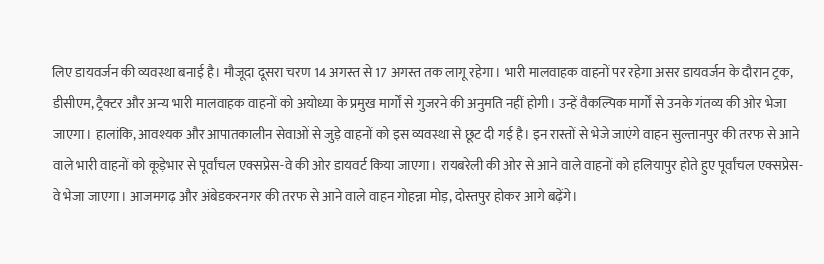लिए डायवर्जन की व्यवस्था बनाई है। मौजूदा दूसरा चरण 14 अगस्त से 17 अगस्त तक लागू रहेगा। भारी मालवाहक वाहनों पर रहेगा असर डायवर्जन के दौरान ट्रक, डीसीएम, ट्रैक्टर और अन्य भारी मालवाहक वाहनों को अयोध्या के प्रमुख मार्गों से गुजरने की अनुमति नहीं होगी। उन्हें वैकल्पिक मार्गों से उनके गंतव्य की ओर भेजा जाएगा। हालांकि, आवश्यक और आपातकालीन सेवाओं से जुड़े वाहनों को इस व्यवस्था से छूट दी गई है। इन रास्तों से भेजे जाएंगे वाहन सुल्तानपुर की तरफ से आने वाले भारी वाहनों को कूड़ेभार से पूर्वांचल एक्सप्रेस-वे की ओर डायवर्ट किया जाएगा। रायबरेली की ओर से आने वाले वाहनों को हलियापुर होते हुए पूर्वांचल एक्सप्रेस-वे भेजा जाएगा। आजमगढ़ और अंबेडकरनगर की तरफ से आने वाले वाहन गोहन्ना मोड़, दोस्तपुर होकर आगे बढ़ेंगे।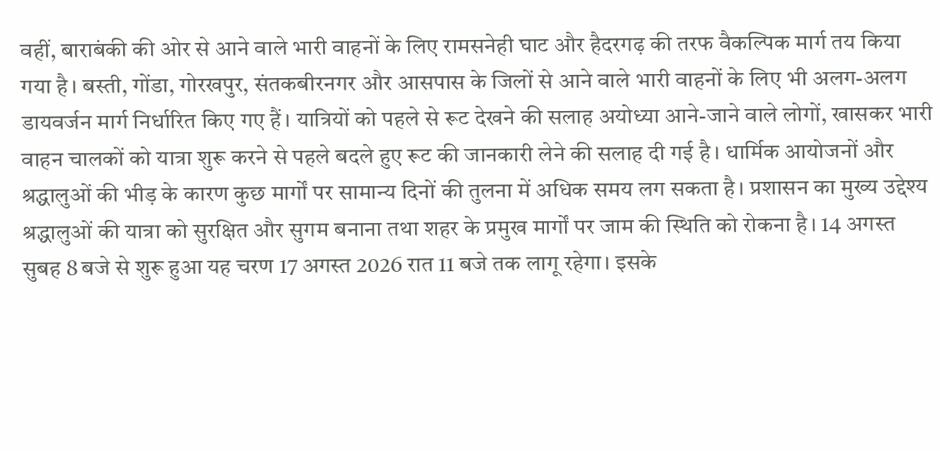वहीं, बाराबंकी की ओर से आने वाले भारी वाहनों के लिए रामसनेही घाट और हैदरगढ़ की तरफ वैकल्पिक मार्ग तय किया गया है। बस्ती, गोंडा, गोरखपुर, संतकबीरनगर और आसपास के जिलों से आने वाले भारी वाहनों के लिए भी अलग-अलग डायवर्जन मार्ग निर्धारित किए गए हैं। यात्रियों को पहले से रूट देखने की सलाह अयोध्या आने-जाने वाले लोगों, खासकर भारी वाहन चालकों को यात्रा शुरू करने से पहले बदले हुए रूट की जानकारी लेने की सलाह दी गई है। धार्मिक आयोजनों और श्रद्धालुओं की भीड़ के कारण कुछ मार्गों पर सामान्य दिनों की तुलना में अधिक समय लग सकता है। प्रशासन का मुख्य उद्देश्य श्रद्धालुओं की यात्रा को सुरक्षित और सुगम बनाना तथा शहर के प्रमुख मार्गों पर जाम की स्थिति को रोकना है। 14 अगस्त सुबह 8 बजे से शुरू हुआ यह चरण 17 अगस्त 2026 रात 11 बजे तक लागू रहेगा। इसके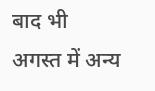बाद भी अगस्त में अन्य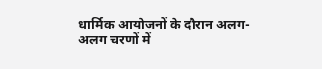धार्मिक आयोजनों के दौरान अलग-अलग चरणों में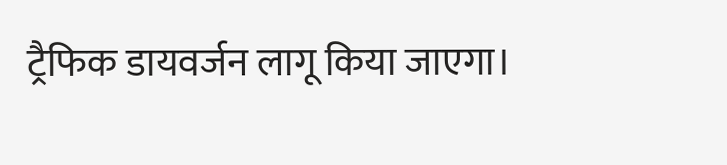ट्रैफिक डायवर्जन लागू किया जाएगा।